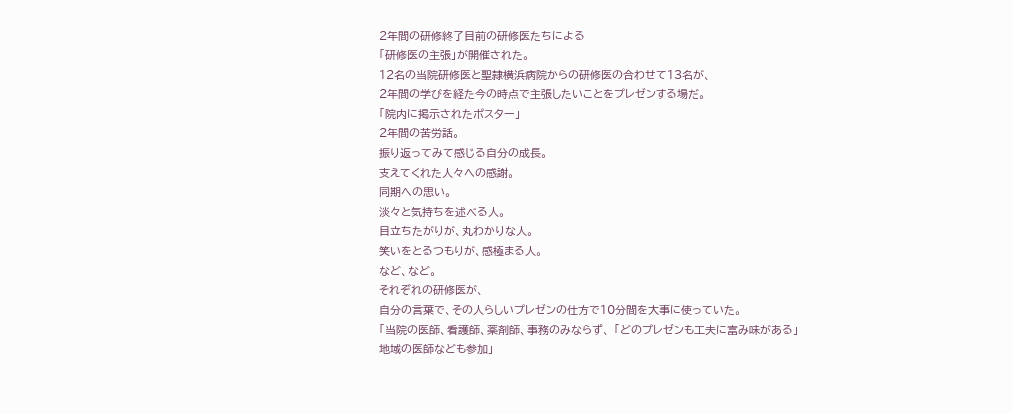2年間の研修終了目前の研修医たちによる
「研修医の主張」が開催された。
12名の当院研修医と聖隷横浜病院からの研修医の合わせて13名が、
2年間の学びを経た今の時点で主張したいことをプレゼンする場だ。
「院内に掲示されたポスター」
2年間の苦労話。
振り返ってみて感じる自分の成長。
支えてくれた人々への感謝。
同期への思い。
淡々と気持ちを述べる人。
目立ちたがりが、丸わかりな人。
笑いをとるつもりが、感極まる人。
など、など。
それぞれの研修医が、
自分の言葉で、その人らしいプレゼンの仕方で10分間を大事に使っていた。
「当院の医師、看護師、薬剤師、事務のみならず、 「どのプレゼンも工夫に富み味がある」
地域の医師なども参加」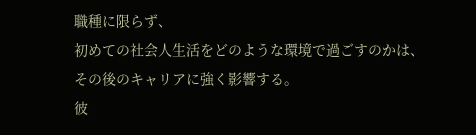職種に限らず、
初めての社会人生活をどのような環境で過ごすのかは、
その後のキャリアに強く影響する。
彼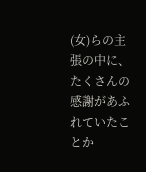(女)らの主張の中に、たくさんの感謝があふれていたことか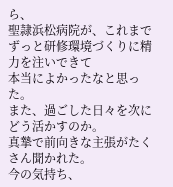ら、
聖隷浜松病院が、これまでずっと研修環境づくりに精力を注いできて
本当によかったなと思った。
また、過ごした日々を次にどう活かすのか。
真摯で前向きな主張がたくさん聞かれた。
今の気持ち、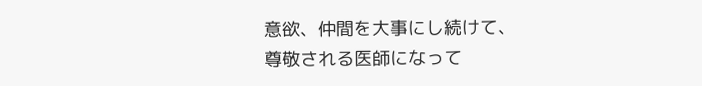意欲、仲間を大事にし続けて、
尊敬される医師になって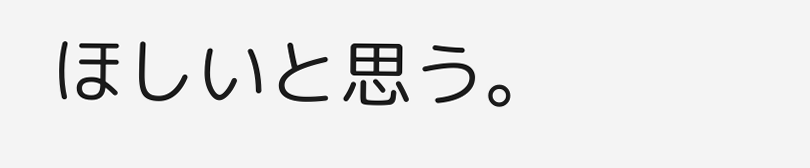ほしいと思う。